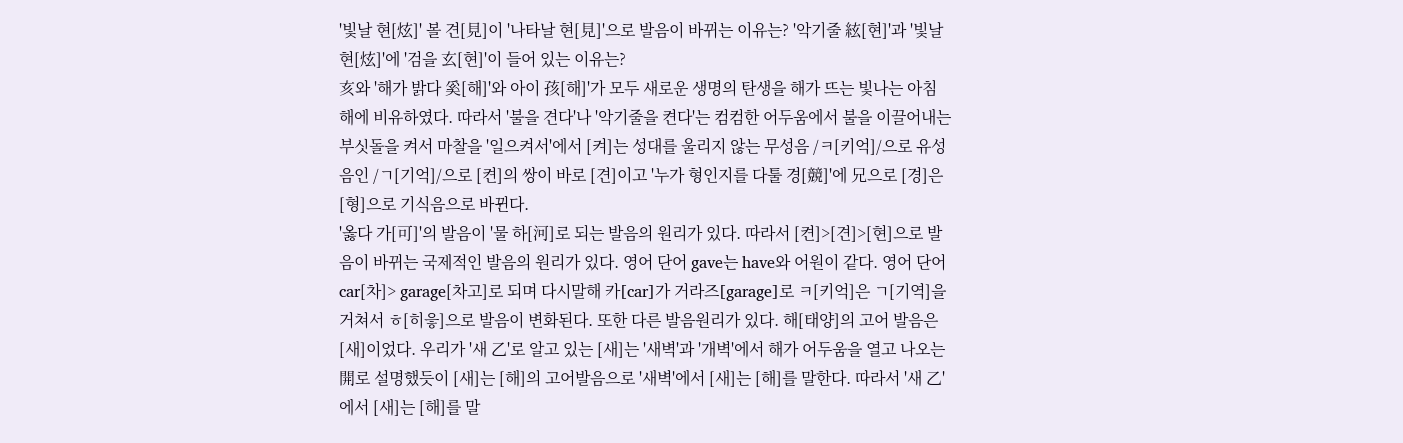'빛날 현[炫]' 볼 견[見]이 '나타날 현[見]'으로 발음이 바뀌는 이유는? '악기줄 絃[현]'과 '빛날 현[炫]'에 '검을 玄[현]'이 들어 있는 이유는?
亥와 '해가 밝다 奚[해]'와 아이 孩[해]'가 모두 새로운 생명의 탄생을 해가 뜨는 빛나는 아침해에 비유하였다. 따라서 '불을 견다'나 '악기줄을 켠다'는 컴컴한 어두움에서 불을 이끌어내는 부싯돌을 켜서 마찰을 '일으켜서'에서 [켜]는 성대를 울리지 않는 무성음 /ㅋ[키억]/으로 유성음인 /ㄱ[기억]/으로 [켠]의 쌍이 바로 [견]이고 '누가 형인지를 다툴 경[競]'에 兄으로 [경]은 [형]으로 기식음으로 바뀐다.
'옳다 가[可]'의 발음이 '물 하[河]로 되는 발음의 원리가 있다. 따라서 [켠]>[견]>[현]으로 발음이 바뀌는 국제적인 발음의 원리가 있다. 영어 단어 gave는 have와 어원이 같다. 영어 단어 car[차]> garage[차고]로 되며 다시말해 카[car]가 거라즈[garage]로 ㅋ[키억]은 ㄱ[기역]을 거쳐서 ㅎ[히읗]으로 발음이 변화된다. 또한 다른 발음원리가 있다. 해[태양]의 고어 발음은 [새]이었다. 우리가 '새 乙'로 알고 있는 [새]는 '새벽'과 '개벽'에서 해가 어두움을 열고 나오는 開로 설명했듯이 [새]는 [해]의 고어발음으로 '새벽'에서 [새]는 [해]를 말한다. 따라서 '새 乙'에서 [새]는 [해]를 말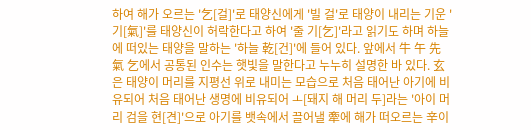하여 해가 오르는 '乞[걸]'로 태양신에게 '빌 걸'로 태양이 내리는 기운 '기[氣]'를 태양신이 허락한다고 하여 '줄 기[乞]'라고 읽기도 하며 하늘에 떠있는 태양을 말하는 '하늘 乾[건]'에 들어 있다. 앞에서 牛 午 先 氣 乞에서 공통된 인수는 햇빛을 말한다고 누누히 설명한 바 있다. 玄은 태양이 머리를 지평선 위로 내미는 모습으로 처음 태어난 아기에 비유되어 처음 태어난 생명에 비유되어 ㅗ[돼지 해 머리 두]라는 '아이 머리 검을 현[견]'으로 아기를 뱃속에서 끌어낼 牽에 해가 떠오르는 辛이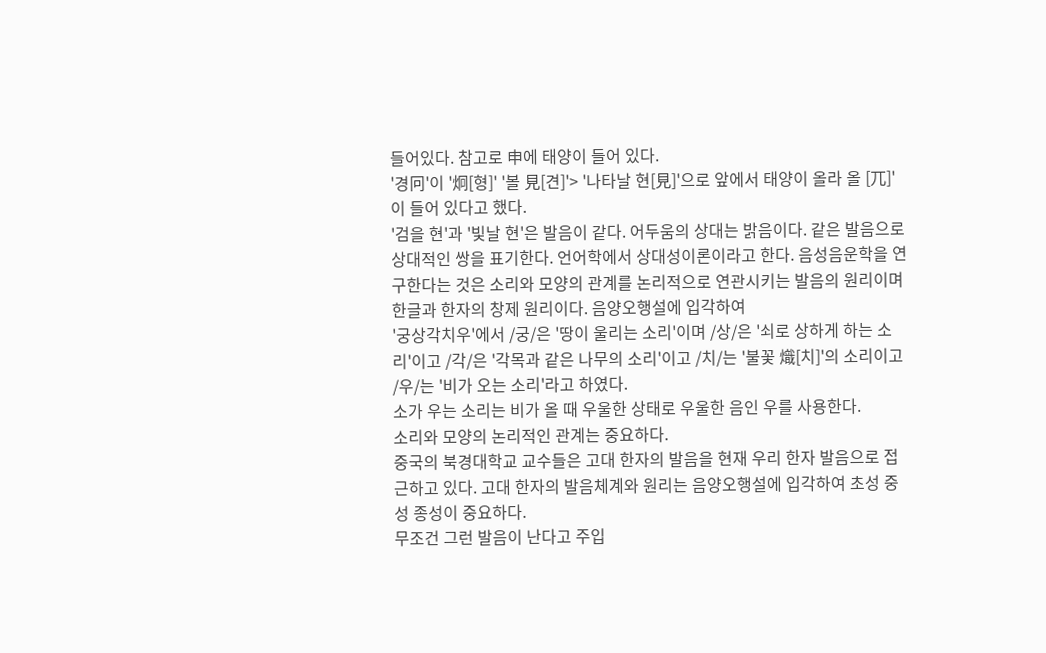들어있다. 참고로 申에 태양이 들어 있다.
'경冋'이 '炯[형]' '볼 見[견]'> '나타날 현[見]'으로 앞에서 태양이 올라 올 [兀]'이 들어 있다고 했다.
'검을 현'과 '빛날 현'은 발음이 같다. 어두움의 상대는 밝음이다. 같은 발음으로 상대적인 쌍을 표기한다. 언어학에서 상대성이론이라고 한다. 음성음운학을 연구한다는 것은 소리와 모양의 관계를 논리적으로 연관시키는 발음의 원리이며 한글과 한자의 창제 원리이다. 음양오행설에 입각하여
'궁상각치우'에서 /궁/은 '땅이 울리는 소리'이며 /상/은 '쇠로 상하게 하는 소리'이고 /각/은 '각목과 같은 나무의 소리'이고 /치/는 '불꽃 熾[치]'의 소리이고 /우/는 '비가 오는 소리'라고 하였다.
소가 우는 소리는 비가 올 때 우울한 상태로 우울한 음인 우를 사용한다.
소리와 모양의 논리적인 관계는 중요하다.
중국의 북경대학교 교수들은 고대 한자의 발음을 현재 우리 한자 발음으로 접근하고 있다. 고대 한자의 발음체계와 원리는 음양오행설에 입각하여 초성 중성 종성이 중요하다.
무조건 그런 발음이 난다고 주입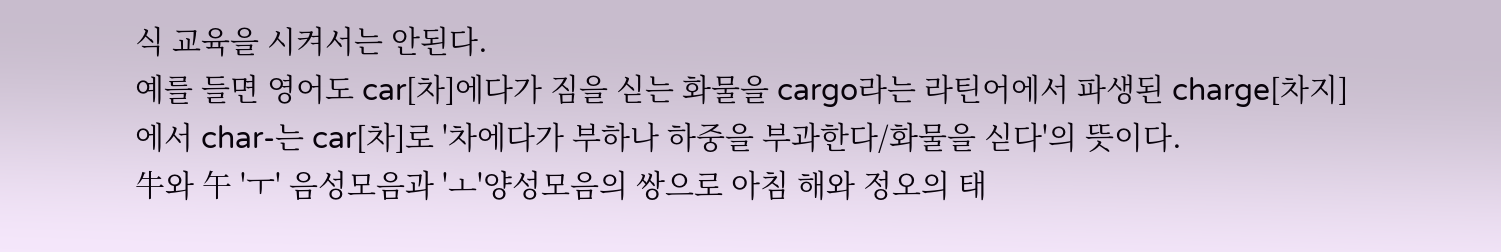식 교육을 시켜서는 안된다.
예를 들면 영어도 car[차]에다가 짐을 싣는 화물을 cargo라는 라틴어에서 파생된 charge[차지]에서 char-는 car[차]로 '차에다가 부하나 하중을 부과한다/화물을 싣다'의 뜻이다.
牛와 午 'ㅜ' 음성모음과 'ㅗ'양성모음의 쌍으로 아침 해와 정오의 태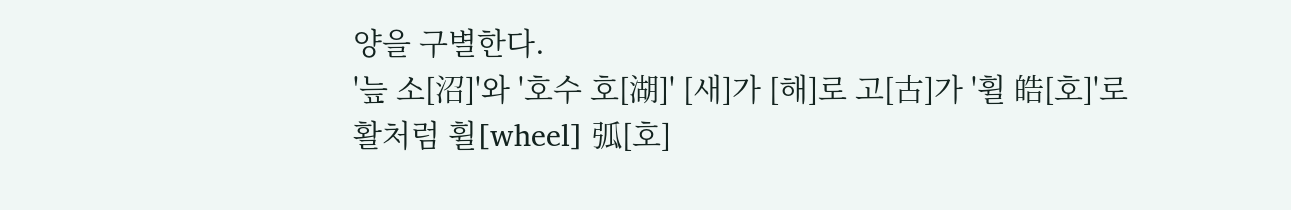양을 구별한다.
'늪 소[沼]'와 '호수 호[湖]' [새]가 [해]로 고[古]가 '휠 皓[호]'로
활처럼 휠[wheel] 弧[호]